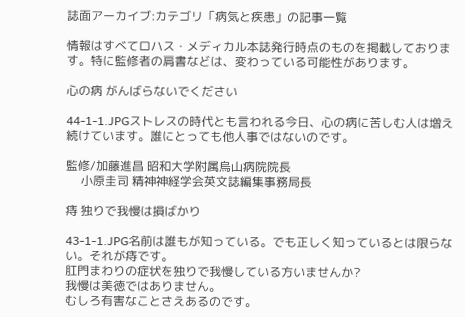誌面アーカイブ:カテゴリ「病気と疾患」の記事一覧

情報はすべてロハス・メディカル本誌発行時点のものを掲載しております。特に監修者の肩書などは、変わっている可能性があります。

心の病 がんばらないでください

44-1-1.JPGストレスの時代とも言われる今日、心の病に苦しむ人は増え続けています。誰にとっても他人事ではないのです。

監修/加藤進昌 昭和大学附属烏山病院院長
     小原圭司 精神神経学会英文誌編集事務局長

痔 独りで我慢は損ばかり

43-1-1.JPG名前は誰もが知っている。でも正しく知っているとは限らない。それが痔です。
肛門まわりの症状を独りで我慢している方いませんか?
我慢は美徳ではありません。
むしろ有害なことさえあるのです。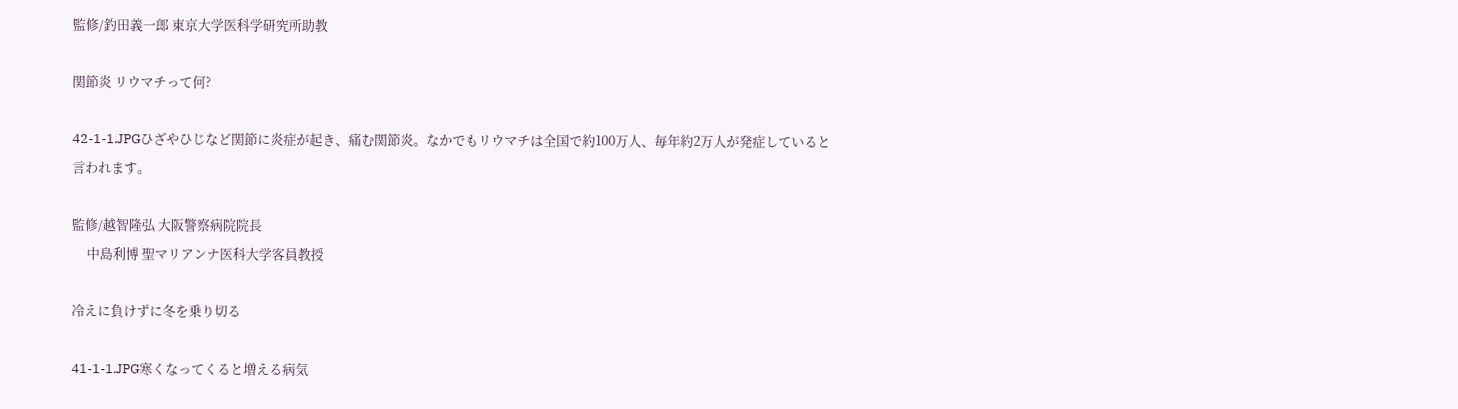監修/釣田義一郎 東京大学医科学研究所助教

関節炎 リウマチって何?

42-1-1.JPGひざやひじなど関節に炎症が起き、痛む関節炎。なかでもリウマチは全国で約100万人、毎年約2万人が発症していると言われます。

監修/越智隆弘 大阪警察病院院長
     中島利博 聖マリアンナ医科大学客員教授

冷えに負けずに冬を乗り切る

41-1-1.JPG寒くなってくると増える病気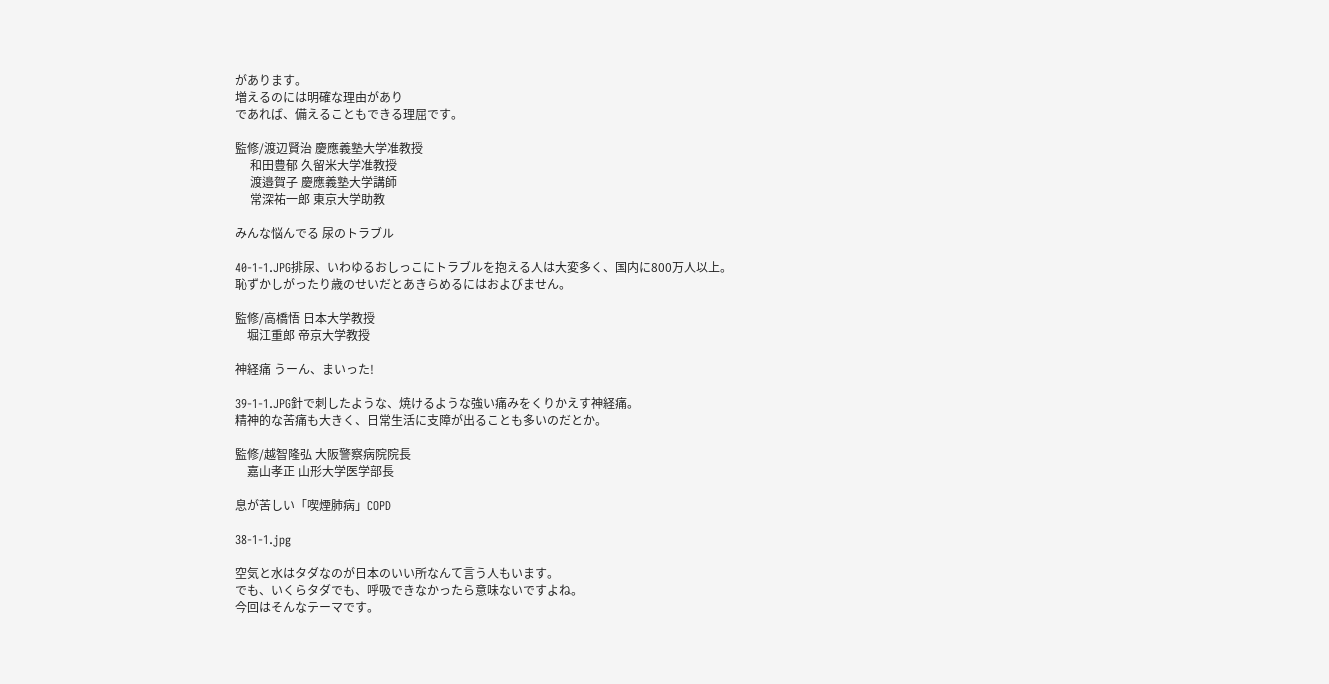があります。
増えるのには明確な理由があり
であれば、備えることもできる理屈です。

監修/渡辺賢治 慶應義塾大学准教授
     和田豊郁 久留米大学准教授
     渡邉賀子 慶應義塾大学講師
     常深祐一郎 東京大学助教

みんな悩んでる 尿のトラブル

40-1-1.JPG排尿、いわゆるおしっこにトラブルを抱える人は大変多く、国内に800万人以上。
恥ずかしがったり歳のせいだとあきらめるにはおよびません。

監修/高橋悟 日本大学教授
    堀江重郎 帝京大学教授

神経痛 うーん、まいった!

39-1-1.JPG針で刺したような、焼けるような強い痛みをくりかえす神経痛。
精神的な苦痛も大きく、日常生活に支障が出ることも多いのだとか。

監修/越智隆弘 大阪警察病院院長
    嘉山孝正 山形大学医学部長

息が苦しい「喫煙肺病」COPD

38-1-1.jpg

空気と水はタダなのが日本のいい所なんて言う人もいます。
でも、いくらタダでも、呼吸できなかったら意味ないですよね。
今回はそんなテーマです。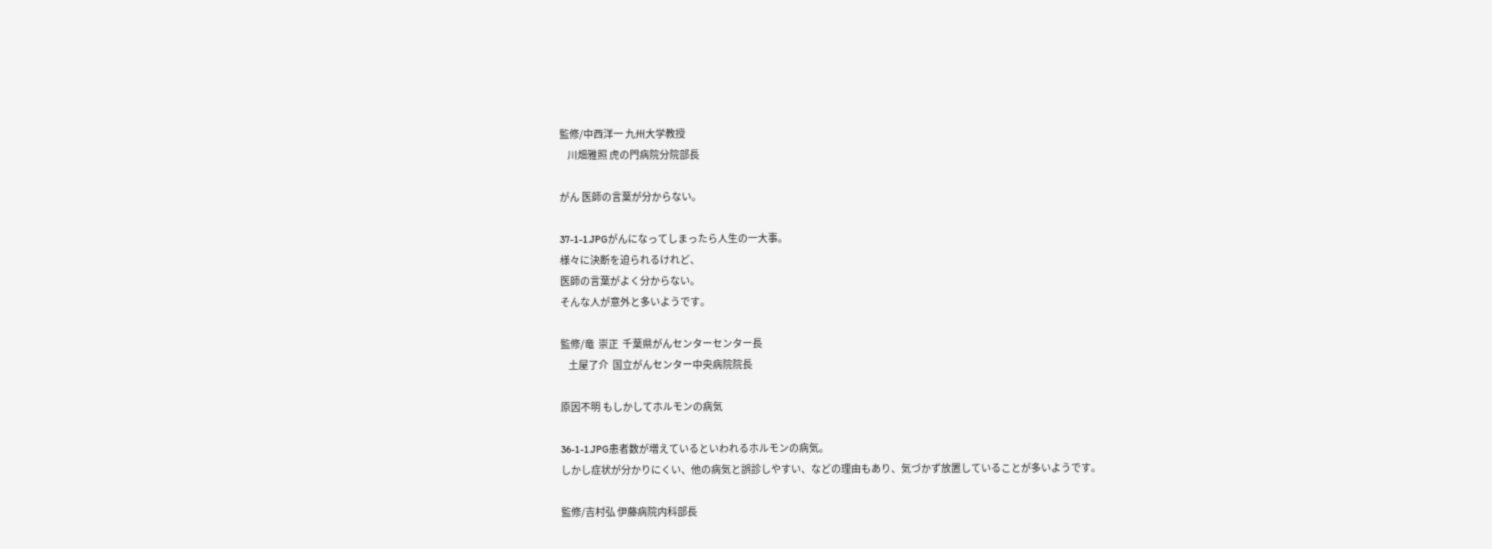監修/中西洋一 九州大学教授
    川畑雅照 虎の門病院分院部長

がん 医師の言葉が分からない。

37-1-1.JPGがんになってしまったら人生の一大事。
様々に決断を迫られるけれど、
医師の言葉がよく分からない。
そんな人が意外と多いようです。

監修/竜  崇正  千葉県がんセンターセンター長
    土屋了介  国立がんセンター中央病院院長

原因不明 もしかしてホルモンの病気

36-1-1.JPG患者数が増えているといわれるホルモンの病気。
しかし症状が分かりにくい、他の病気と誤診しやすい、などの理由もあり、気づかず放置していることが多いようです。

監修/吉村弘 伊藤病院内科部長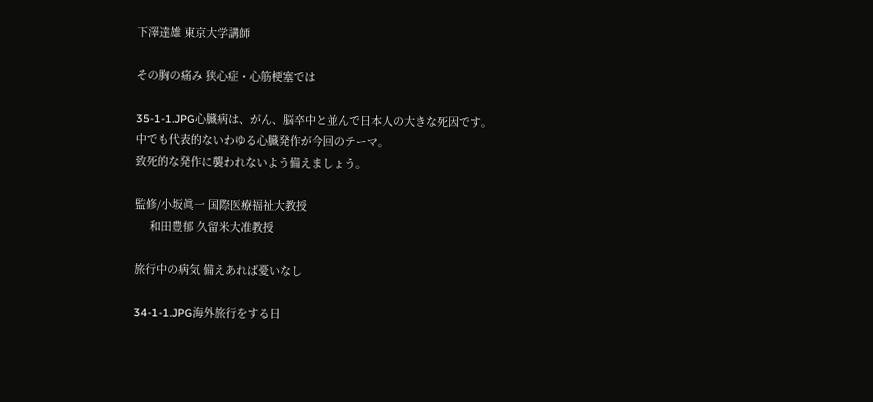下澤達雄 東京大学講師

その胸の痛み 狭心症・心筋梗塞では

35-1-1.JPG心臓病は、がん、脳卒中と並んで日本人の大きな死因です。
中でも代表的ないわゆる心臓発作が今回のテーマ。
致死的な発作に襲われないよう備えましょう。

監修/小坂眞一 国際医療福祉大教授
     和田豊郁 久留米大准教授

旅行中の病気 備えあれば憂いなし

34-1-1.JPG海外旅行をする日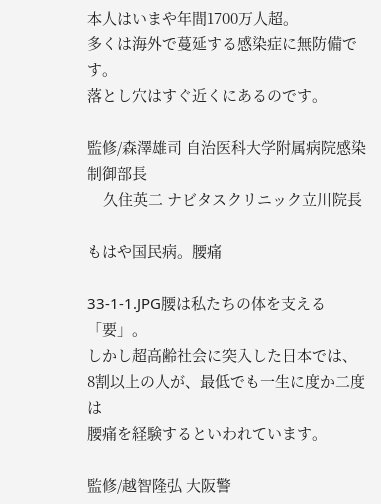本人はいまや年間1700万人超。
多くは海外で蔓延する感染症に無防備です。
落とし穴はすぐ近くにあるのです。

監修/森澤雄司 自治医科大学附属病院感染制御部長
    久住英二 ナビタスクリニック立川院長

もはや国民病。腰痛

33-1-1.JPG腰は私たちの体を支える「要」。
しかし超高齢社会に突入した日本では、
8割以上の人が、最低でも一生に度か二度は
腰痛を経験するといわれています。

監修/越智隆弘 大阪警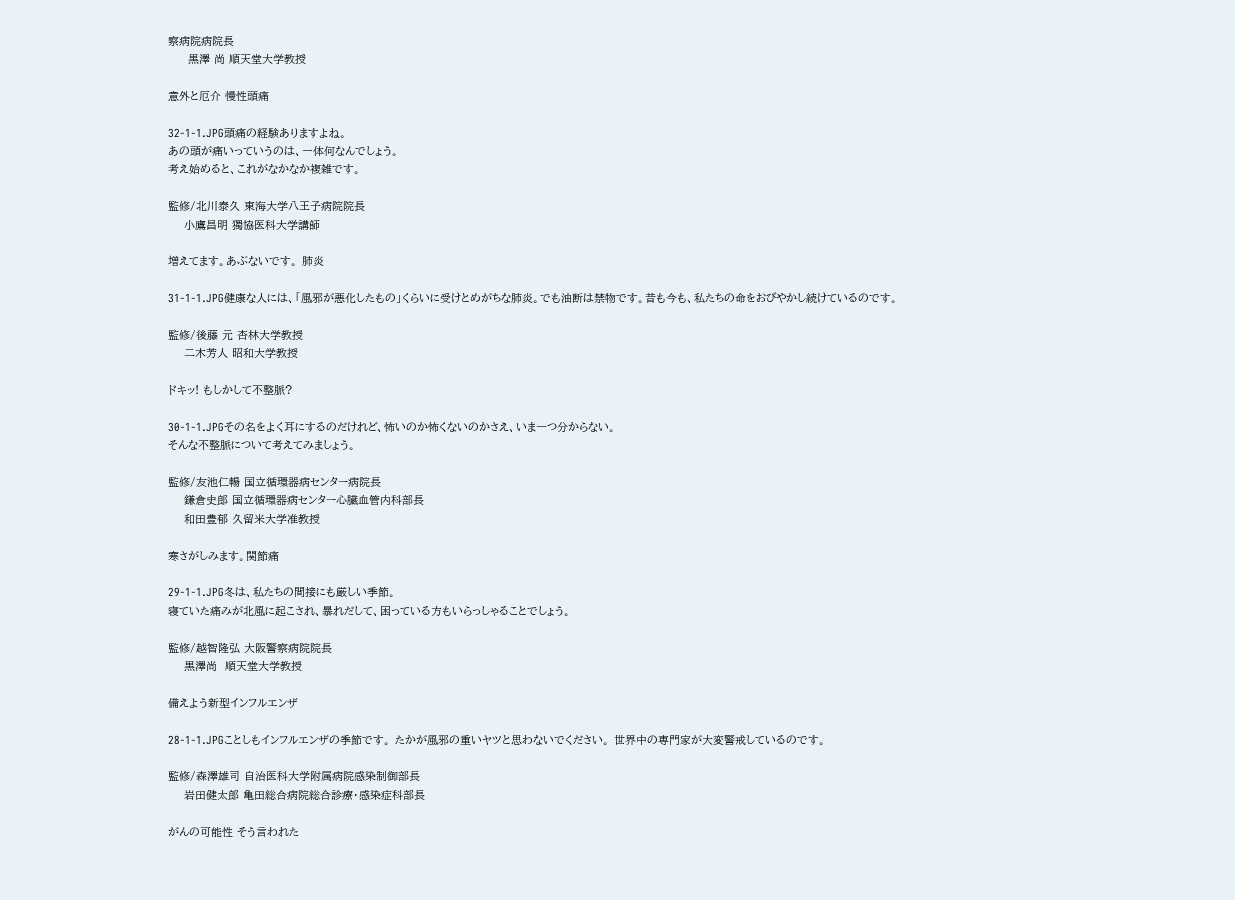察病院病院長
     黒澤 尚 順天堂大学教授

意外と厄介 慢性頭痛

32-1-1.JPG頭痛の経験ありますよね。
あの頭が痛いっていうのは、一体何なんでしょう。
考え始めると、これがなかなか複雑です。

監修/北川泰久 東海大学八王子病院院長
    小鷹昌明 獨協医科大学講師

増えてます。あぶないです。 肺炎

31-1-1.JPG健康な人には、「風邪が悪化したもの」くらいに受けとめがちな肺炎。でも油断は禁物です。昔も今も、私たちの命をおびやかし続けているのです。

監修/後藤 元 杏林大学教授
    二木芳人 昭和大学教授

ドキッ! もしかして不整脈?

30-1-1.JPGその名をよく耳にするのだけれど、怖いのか怖くないのかさえ、いま一つ分からない。
そんな不整脈について考えてみましょう。

監修/友池仁暢 国立循環器病センター病院長
    鎌倉史郎 国立循環器病センター心臓血管内科部長
    和田豊郁 久留米大学准教授

寒さがしみます。関節痛

29-1-1.JPG冬は、私たちの間接にも厳しい季節。
寝ていた痛みが北風に起こされ、暴れだして、困っている方もいらっしゃることでしょう。

監修/越智隆弘 大阪警察病院院長
    黒澤尚  順天堂大学教授

備えよう新型インフルエンザ

28-1-1.JPGことしもインフルエンザの季節です。 たかが風邪の重いヤツと思わないでください。 世界中の専門家が大変警戒しているのです。

監修/森澤雄司 自治医科大学附属病院感染制御部長
    岩田健太郎 亀田総合病院総合診療・感染症科部長

がんの可能性 そう言われた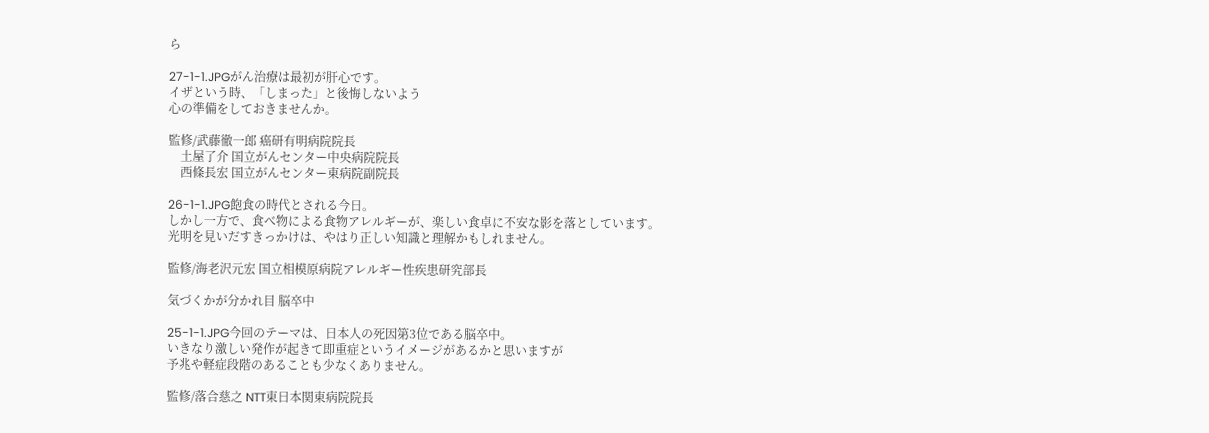ら

27-1-1.JPGがん治療は最初が肝心です。
イザという時、「しまった」と後悔しないよう
心の準備をしておきませんか。

監修/武藤徹一郎 癌研有明病院院長
    土屋了介 国立がんセンター中央病院院長
    西條長宏 国立がんセンター東病院副院長

26-1-1.JPG飽食の時代とされる今日。
しかし一方で、食べ物による食物アレルギーが、楽しい食卓に不安な影を落としています。
光明を見いだすきっかけは、やはり正しい知識と理解かもしれません。

監修/海老沢元宏 国立相模原病院アレルギー性疾患研究部長

気づくかが分かれ目 脳卒中

25-1-1.JPG今回のテーマは、日本人の死因第3位である脳卒中。
いきなり激しい発作が起きて即重症というイメージがあるかと思いますが
予兆や軽症段階のあることも少なくありません。

監修/落合慈之 NTT東日本関東病院院長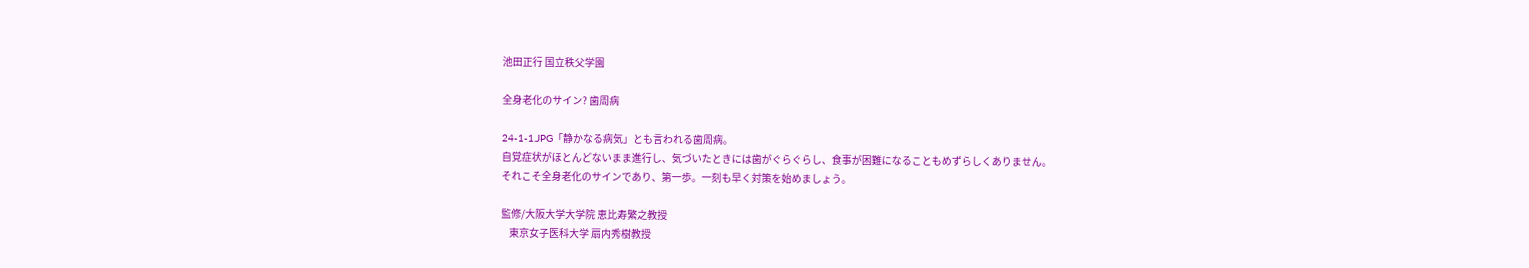池田正行 国立秩父学園

全身老化のサイン? 歯周病

24-1-1.JPG「静かなる病気」とも言われる歯周病。
自覚症状がほとんどないまま進行し、気づいたときには歯がぐらぐらし、食事が困難になることもめずらしくありません。
それこそ全身老化のサインであり、第一歩。一刻も早く対策を始めましょう。

監修/大阪大学大学院 恵比寿繁之教授
    東京女子医科大学 扇内秀樹教授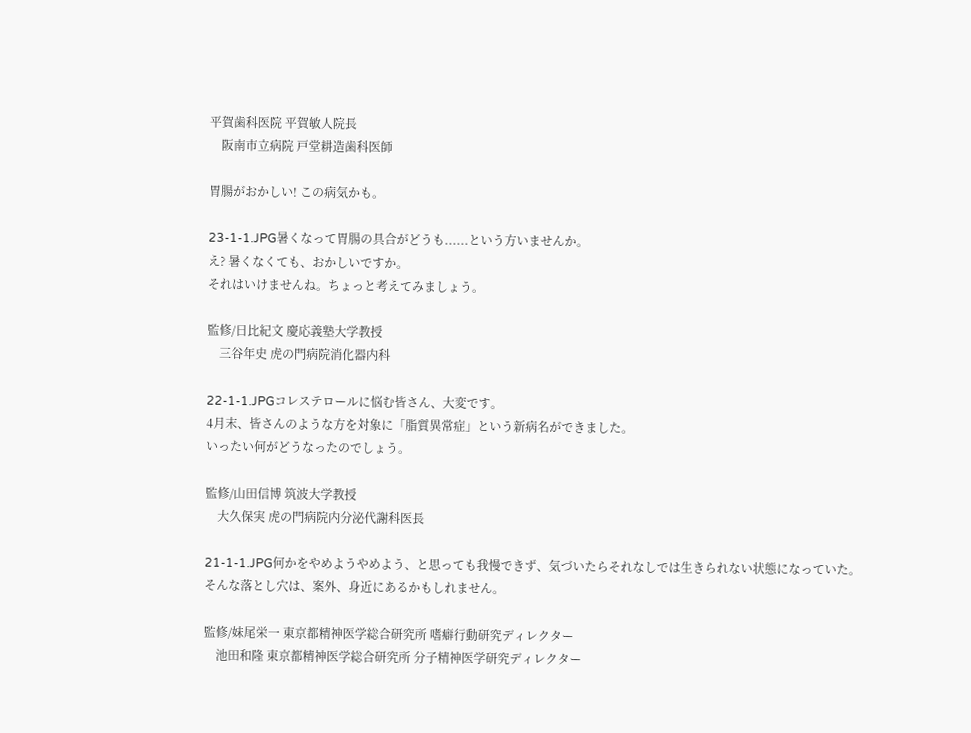平賀歯科医院 平賀敏人院長
    阪南市立病院 戸堂耕造歯科医師

胃腸がおかしい! この病気かも。

23-1-1.JPG暑くなって胃腸の具合がどうも......という方いませんか。
え? 暑くなくても、おかしいですか。
それはいけませんね。ちょっと考えてみましょう。

監修/日比紀文 慶応義塾大学教授
    三谷年史 虎の門病院消化器内科

22-1-1.JPGコレステロールに悩む皆さん、大変です。
4月末、皆さんのような方を対象に「脂質異常症」という新病名ができました。
いったい何がどうなったのでしょう。

監修/山田信博 筑波大学教授
    大久保実 虎の門病院内分泌代謝科医長

21-1-1.JPG何かをやめようやめよう、と思っても我慢できず、気づいたらそれなしでは生きられない状態になっていた。
そんな落とし穴は、案外、身近にあるかもしれません。

監修/妹尾栄一 東京都精神医学総合研究所 嗜癖行動研究ディレクター
    池田和隆 東京都精神医学総合研究所 分子精神医学研究ディレクター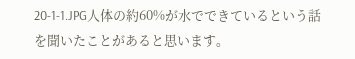20-1-1.JPG人体の約60%が水でできているという話を聞いたことがあると思います。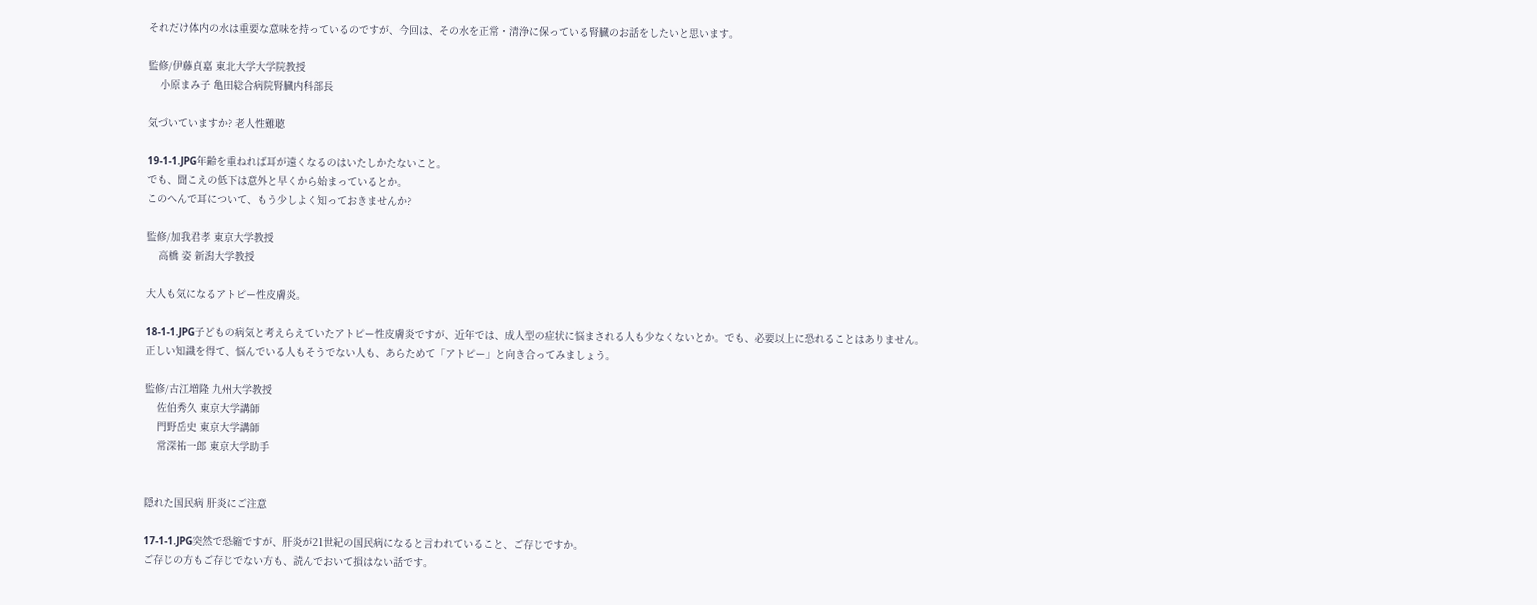それだけ体内の水は重要な意味を持っているのですが、今回は、その水を正常・清浄に保っている腎臓のお話をしたいと思います。

監修/伊藤貞嘉 東北大学大学院教授
    小原まみ子 亀田総合病院腎臓内科部長

気づいていますか? 老人性難聴

19-1-1.JPG年齢を重ねれば耳が遠くなるのはいたしかたないこと。
でも、聞こえの低下は意外と早くから始まっているとか。
このへんで耳について、もう少しよく知っておきませんか?

監修/加我君孝 東京大学教授
    高橋 姿 新潟大学教授

大人も気になるアトピー性皮膚炎。

18-1-1.JPG子どもの病気と考えらえていたアトピー性皮膚炎ですが、近年では、成人型の症状に悩まされる人も少なくないとか。でも、必要以上に恐れることはありません。
正しい知識を得て、悩んでいる人もそうでない人も、あらためて「アトピー」と向き合ってみましょう。

監修/古江増隆 九州大学教授
    佐伯秀久 東京大学講師
    門野岳史 東京大学講師
    常深祐一郎 東京大学助手


隠れた国民病 肝炎にご注意

17-1-1.JPG突然で恐縮ですが、肝炎が21世紀の国民病になると言われていること、ご存じですか。
ご存じの方もご存じでない方も、読んでおいて損はない話です。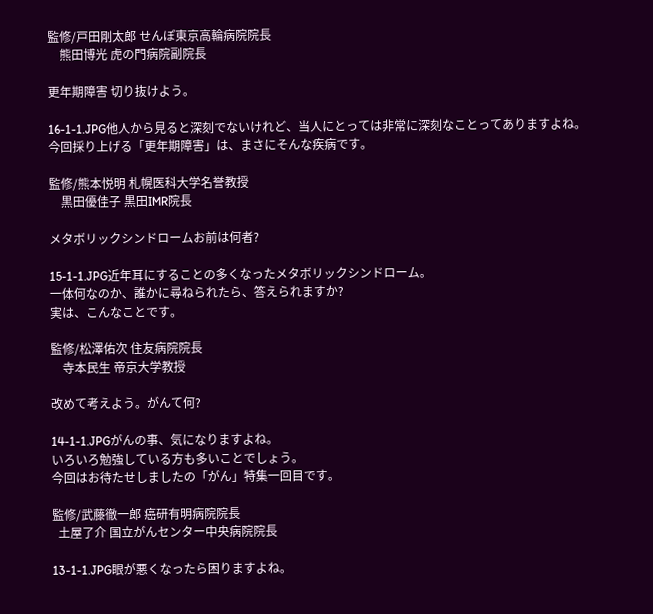監修/戸田剛太郎 せんぽ東京高輪病院院長
    熊田博光 虎の門病院副院長

更年期障害 切り抜けよう。

16-1-1.JPG他人から見ると深刻でないけれど、当人にとっては非常に深刻なことってありますよね。
今回採り上げる「更年期障害」は、まさにそんな疾病です。

監修/熊本悦明 札幌医科大学名誉教授
    黒田優佳子 黒田IMR院長

メタボリックシンドロームお前は何者?

15-1-1.JPG近年耳にすることの多くなったメタボリックシンドローム。
一体何なのか、誰かに尋ねられたら、答えられますか?
実は、こんなことです。

監修/松澤佑次 住友病院院長
    寺本民生 帝京大学教授

改めて考えよう。がんて何?

14-1-1.JPGがんの事、気になりますよね。
いろいろ勉強している方も多いことでしょう。
今回はお待たせしましたの「がん」特集一回目です。

監修/武藤徹一郎 癌研有明病院院長
  土屋了介 国立がんセンター中央病院院長

13-1-1.JPG眼が悪くなったら困りますよね。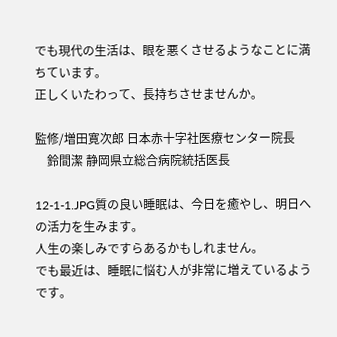でも現代の生活は、眼を悪くさせるようなことに満ちています。
正しくいたわって、長持ちさせませんか。

監修/増田寛次郎 日本赤十字社医療センター院長
    鈴間潔 静岡県立総合病院統括医長

12-1-1.JPG質の良い睡眠は、今日を癒やし、明日への活力を生みます。
人生の楽しみですらあるかもしれません。
でも最近は、睡眠に悩む人が非常に増えているようです。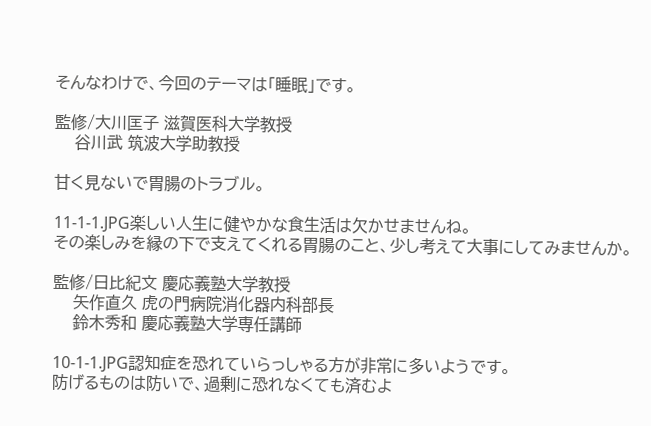そんなわけで、今回のテーマは「睡眠」です。

監修/大川匡子 滋賀医科大学教授
    谷川武 筑波大学助教授

甘く見ないで胃腸のトラブル。

11-1-1.JPG楽しい人生に健やかな食生活は欠かせませんね。
その楽しみを縁の下で支えてくれる胃腸のこと、少し考えて大事にしてみませんか。

監修/日比紀文 慶応義塾大学教授
    矢作直久 虎の門病院消化器内科部長
    鈴木秀和 慶応義塾大学専任講師

10-1-1.JPG認知症を恐れていらっしゃる方が非常に多いようです。
防げるものは防いで、過剰に恐れなくても済むよ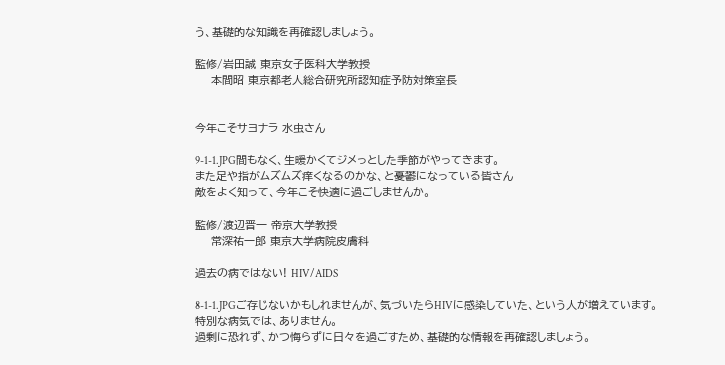う、基礎的な知識を再確認しましょう。

監修/岩田誠 東京女子医科大学教授
    本間昭 東京都老人総合研究所認知症予防対策室長


今年こそサヨナラ 水虫さん

9-1-1.JPG間もなく、生暖かくてジメっとした季節がやってきます。
また足や指がムズムズ痒くなるのかな、と憂鬱になっている皆さん
敵をよく知って、今年こそ快適に過ごしませんか。

監修/渡辺晋一 帝京大学教授
    常深祐一郎 東京大学病院皮膚科

過去の病ではない! HIV/AIDS

8-1-1.JPGご存じないかもしれませんが、気づいたらHIVに感染していた、という人が増えています。
特別な病気では、ありません。
過剰に恐れず、かつ悔らずに日々を過ごすため、基礎的な情報を再確認しましょう。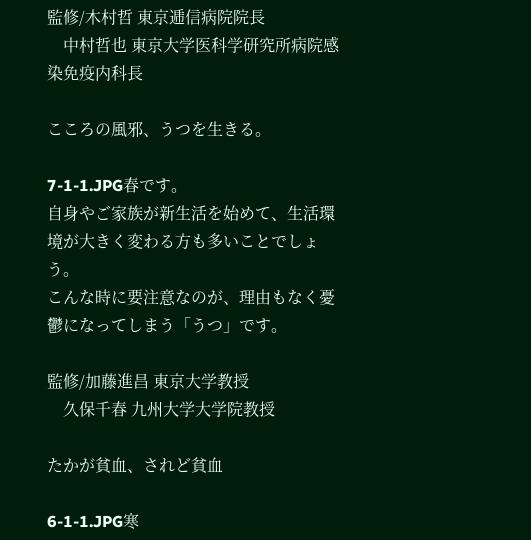監修/木村哲 東京逓信病院院長
    中村哲也 東京大学医科学研究所病院感染免疫内科長

こころの風邪、うつを生きる。

7-1-1.JPG春です。
自身やご家族が新生活を始めて、生活環境が大きく変わる方も多いことでしょう。
こんな時に要注意なのが、理由もなく憂鬱になってしまう「うつ」です。

監修/加藤進昌 東京大学教授
    久保千春 九州大学大学院教授

たかが貧血、されど貧血

6-1-1.JPG寒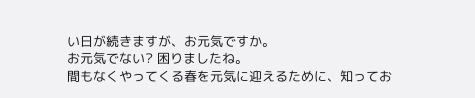い日が続きますが、お元気ですか。
お元気でない? 困りましたね。
間もなくやってくる春を元気に迎えるために、知ってお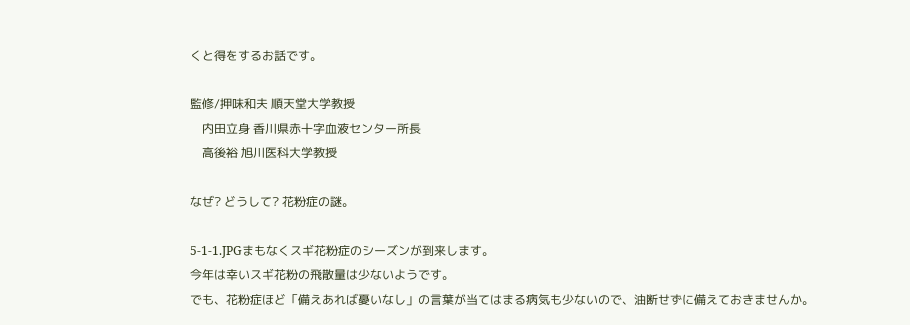くと得をするお話です。

監修/押味和夫 順天堂大学教授
    内田立身 香川県赤十字血液センター所長
    高後裕 旭川医科大学教授

なぜ? どうして? 花粉症の謎。

5-1-1.JPGまもなくスギ花粉症のシーズンが到来します。
今年は幸いスギ花粉の飛散量は少ないようです。
でも、花粉症ほど「備えあれば憂いなし」の言葉が当てはまる病気も少ないので、油断せずに備えておきませんか。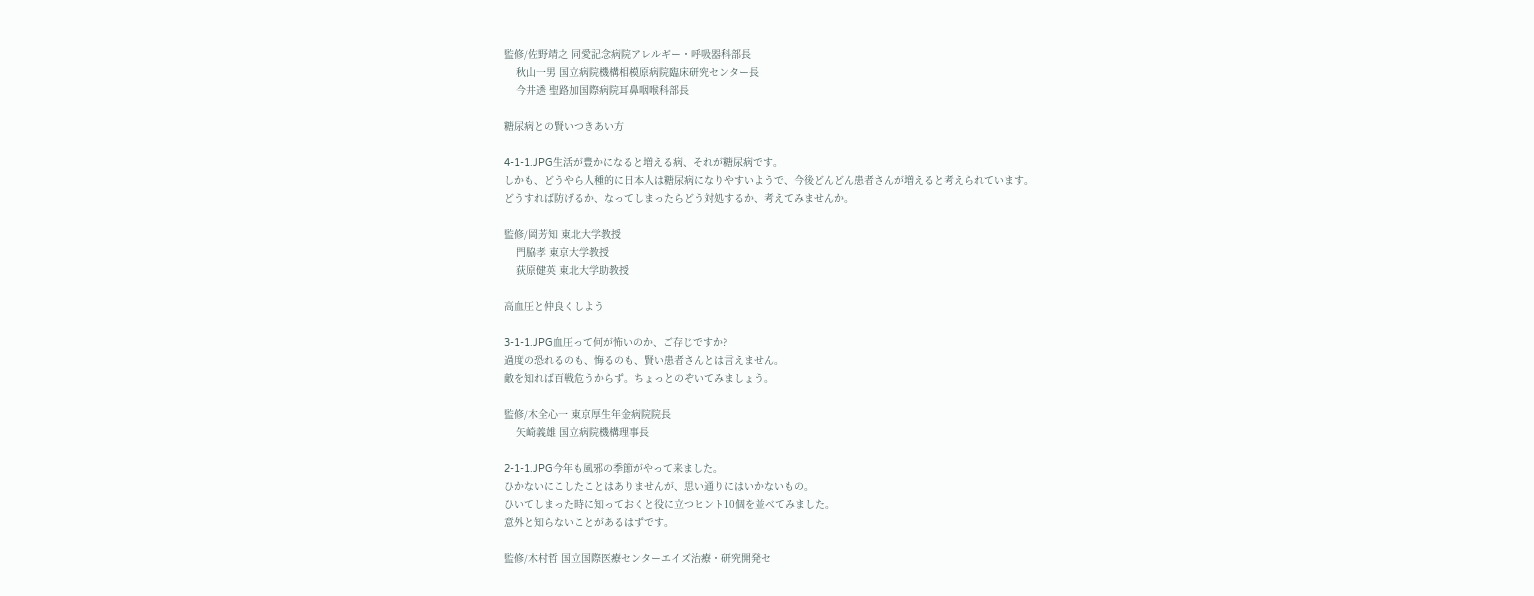監修/佐野靖之 同愛記念病院アレルギー・呼吸器科部長
    秋山一男 国立病院機構相模原病院臨床研究センター長
    今井透 聖路加国際病院耳鼻咽喉科部長

糖尿病との賢いつきあい方

4-1-1.JPG生活が豊かになると増える病、それが糖尿病です。
しかも、どうやら人種的に日本人は糖尿病になりやすいようで、今後どんどん患者さんが増えると考えられています。
どうすれば防げるか、なってしまったらどう対処するか、考えてみませんか。

監修/岡芳知 東北大学教授
    門脇孝 東京大学教授
    荻原健英 東北大学助教授

高血圧と仲良くしよう

3-1-1.JPG血圧って何が怖いのか、ご存じですか?
過度の恐れるのも、悔るのも、賢い患者さんとは言えません。
敵を知れば百戦危うからず。ちょっとのぞいてみましょう。

監修/木全心一 東京厚生年金病院院長
    矢崎義雄 国立病院機構理事長

2-1-1.JPG今年も風邪の季節がやって来ました。
ひかないにこしたことはありませんが、思い通りにはいかないもの。
ひいてしまった時に知っておくと役に立つヒント10個を並べてみました。
意外と知らないことがあるはずです。

監修/木村哲 国立国際医療センターエイズ治療・研究開発セ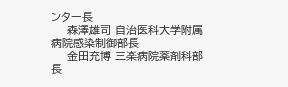ンター長
    森澤雄司 自治医科大学附属病院感染制御部長
    金田充博 三楽病院薬剤科部長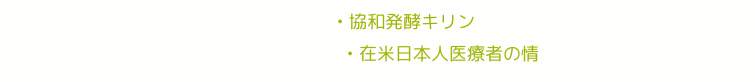• 協和発酵キリン
  • 在米日本人医療者の情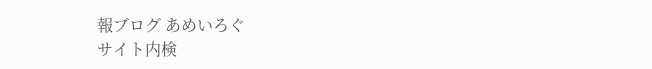報ブログ あめいろぐ
サイト内検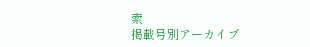索
掲載号別アーカイブ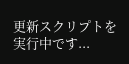更新スクリプトを実行中です...